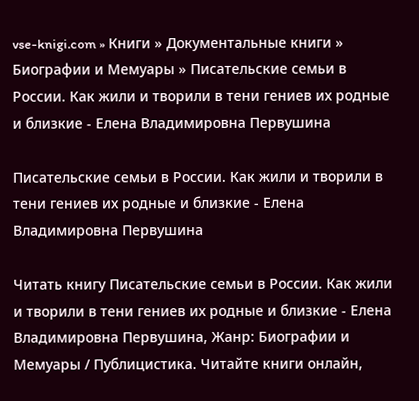vse-knigi.com » Книги » Документальные книги » Биографии и Мемуары » Писательские семьи в России. Как жили и творили в тени гениев их родные и близкие - Елена Владимировна Первушина

Писательские семьи в России. Как жили и творили в тени гениев их родные и близкие - Елена Владимировна Первушина

Читать книгу Писательские семьи в России. Как жили и творили в тени гениев их родные и близкие - Елена Владимировна Первушина, Жанр: Биографии и Мемуары / Публицистика. Читайте книги онлайн,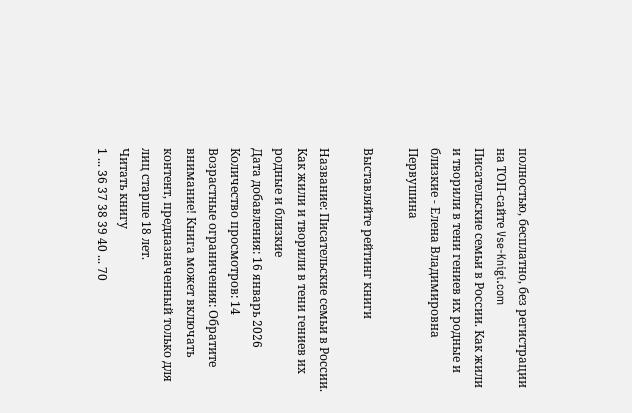полностью, бесплатно, без регистрации на ТОП-сайте Vse-Knigi.com
Писательские семьи в России. Как жили и творили в тени гениев их родные и близкие - Елена Владимировна Первушина

Выставляйте рейтинг книги

Название: Писательские семьи в России. Как жили и творили в тени гениев их родные и близкие
Дата добавления: 16 январь 2026
Количество просмотров: 14
Возрастные ограничения: Обратите внимание! Книга может включать контент, предназначенный только для лиц старше 18 лет.
Читать книгу
1 ... 36 37 38 39 40 ... 70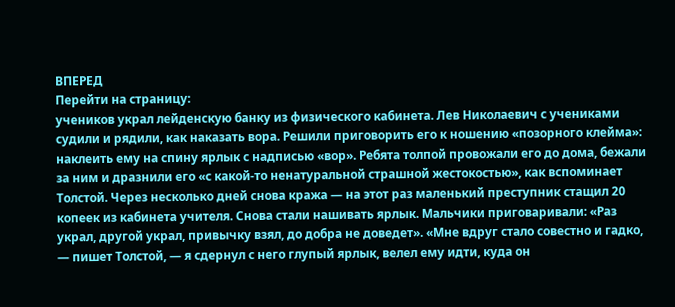ВПЕРЕД
Перейти на страницу:
учеников украл лейденскую банку из физического кабинета. Лев Николаевич с учениками судили и рядили, как наказать вора. Решили приговорить его к ношению «позорного клейма»: наклеить ему на спину ярлык с надписью «вор». Ребята толпой провожали его до дома, бежали за ним и дразнили его «с какой-то ненатуральной страшной жестокостью», как вспоминает Толстой. Через несколько дней снова кража — на этот раз маленький преступник стащил 20 копеек из кабинета учителя. Снова стали нашивать ярлык. Мальчики приговаривали: «Раз украл, другой украл, привычку взял, до добра не доведет». «Мне вдруг стало совестно и гадко, — пишет Толстой, — я сдернул с него глупый ярлык, велел ему идти, куда он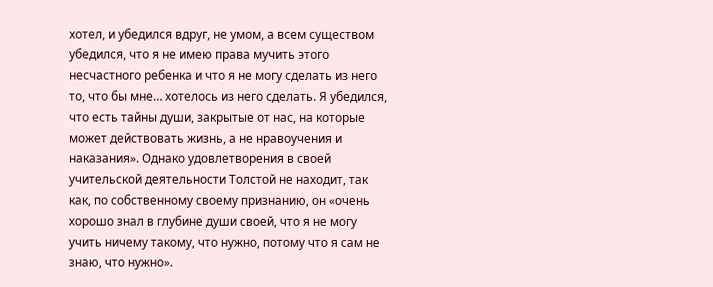хотел, и убедился вдруг, не умом, а всем существом убедился, что я не имею права мучить этого несчастного ребенка и что я не могу сделать из него то, что бы мне… хотелось из него сделать. Я убедился, что есть тайны души, закрытые от нас, на которые может действовать жизнь, а не нравоучения и наказания». Однако удовлетворения в своей учительской деятельности Толстой не находит, так как, по собственному своему признанию, он «очень хорошо знал в глубине души своей, что я не могу учить ничему такому, что нужно, потому что я сам не знаю, что нужно».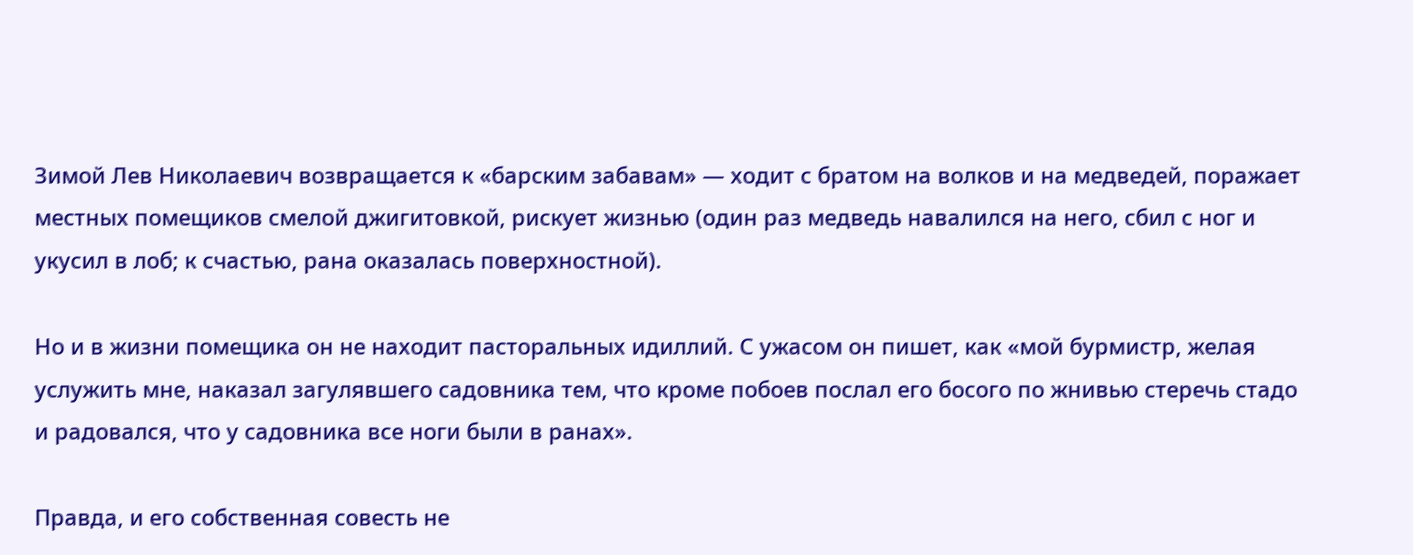Зимой Лев Николаевич возвращается к «барским забавам» — ходит с братом на волков и на медведей, поражает местных помещиков смелой джигитовкой, рискует жизнью (один раз медведь навалился на него, сбил с ног и укусил в лоб; к счастью, рана оказалась поверхностной).

Но и в жизни помещика он не находит пасторальных идиллий. С ужасом он пишет, как «мой бурмистр, желая услужить мне, наказал загулявшего садовника тем, что кроме побоев послал его босого по жнивью стеречь стадо и радовался, что у садовника все ноги были в ранах».

Правда, и его собственная совесть не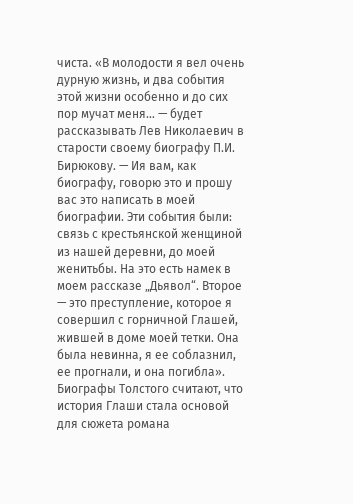чиста. «В молодости я вел очень дурную жизнь, и два события этой жизни особенно и до сих пор мучат меня… — будет рассказывать Лев Николаевич в старости своему биографу П.И. Бирюкову. — Ия вам, как биографу, говорю это и прошу вас это написать в моей биографии. Эти события были: связь с крестьянской женщиной из нашей деревни, до моей женитьбы. На это есть намек в моем рассказе „Дьявол“. Второе — это преступление, которое я совершил с горничной Глашей, жившей в доме моей тетки. Она была невинна, я ее соблазнил, ее прогнали, и она погибла». Биографы Толстого считают, что история Глаши стала основой для сюжета романа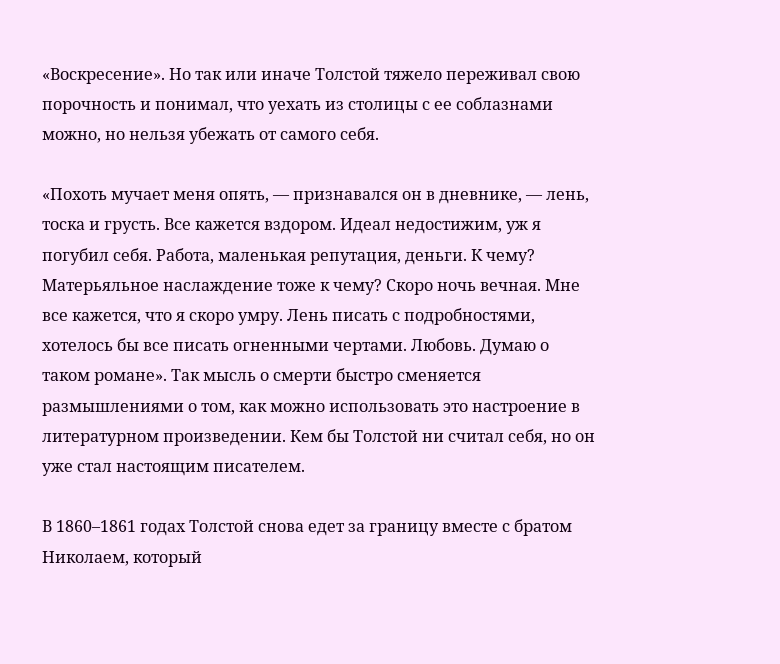«Воскресение». Но так или иначе Толстой тяжело переживал свою порочность и понимал, что уехать из столицы с ее соблазнами можно, но нельзя убежать от самого себя.

«Похоть мучает меня опять, — признавался он в дневнике, — лень, тоска и грусть. Все кажется вздором. Идеал недостижим, уж я погубил себя. Работа, маленькая репутация, деньги. К чему? Матерьяльное наслаждение тоже к чему? Скоро ночь вечная. Мне все кажется, что я скоро умру. Лень писать с подробностями, хотелось бы все писать огненными чертами. Любовь. Думаю о таком романе». Так мысль о смерти быстро сменяется размышлениями о том, как можно использовать это настроение в литературном произведении. Кем бы Толстой ни считал себя, но он уже стал настоящим писателем.

В 1860–1861 годах Толстой снова едет за границу вместе с братом Николаем, который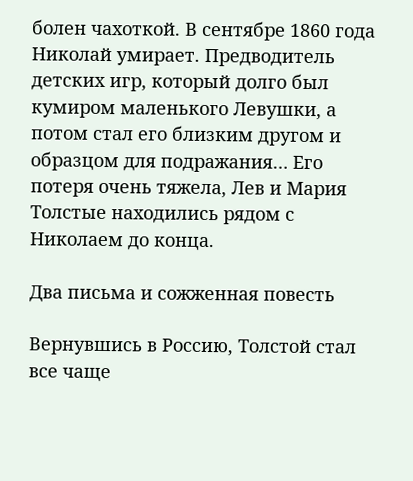болен чахоткой. В сентябре 1860 года Николай умирает. Предводитель детских игр, который долго был кумиром маленького Левушки, а потом стал его близким другом и образцом для подражания… Его потеря очень тяжела, Лев и Мария Толстые находились рядом с Николаем до конца.

Два письма и сожженная повесть

Вернувшись в Россию, Толстой стал все чаще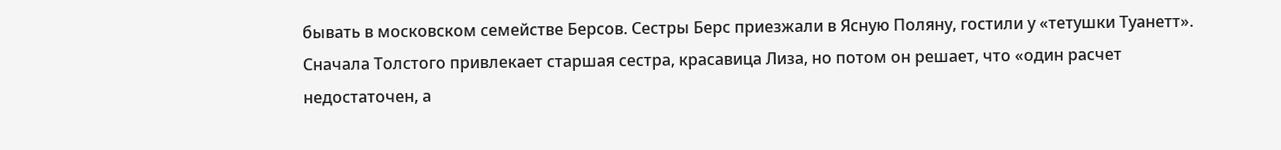бывать в московском семействе Берсов. Сестры Берс приезжали в Ясную Поляну, гостили у «тетушки Туанетт». Сначала Толстого привлекает старшая сестра, красавица Лиза, но потом он решает, что «один расчет недостаточен, а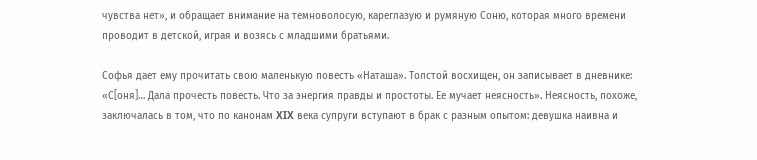чувства нет», и обращает внимание на темноволосую, кареглазую и румяную Соню, которая много времени проводит в детской, играя и возясь с младшими братьями.

Софья дает ему прочитать свою маленькую повесть «Наташа». Толстой восхищен, он записывает в дневнике: «С[оня]… Дала прочесть повесть. Что за энергия правды и простоты. Ее мучает неясность». Неясность, похоже, заключалась в том, что по канонам XIX века супруги вступают в брак с разным опытом: девушка наивна и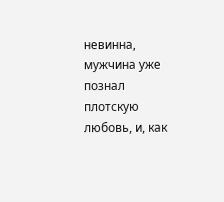невинна, мужчина уже познал плотскую любовь, и, как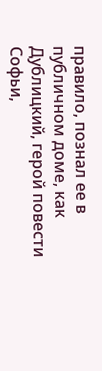правило, познал ее в публичном доме, как Дублицкий, герой повести Софьи,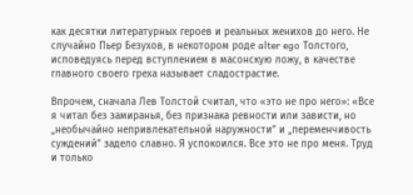как десятки литературных героев и реальных женихов до него. Не случайно Пьер Безухов, в некотором роде alter ego Толстого, исповедуясь перед вступлением в масонскую ложу, в качестве главного своего греха называет сладострастие.

Впрочем, сначала Лев Толстой считал, что «это не про него»: «Все я читал без замиранья, без признака ревности или зависти, но „необычайно непривлекательной наружности” и „переменчивость суждений” задело славно. Я успокоился. Все это не про меня. Труд и только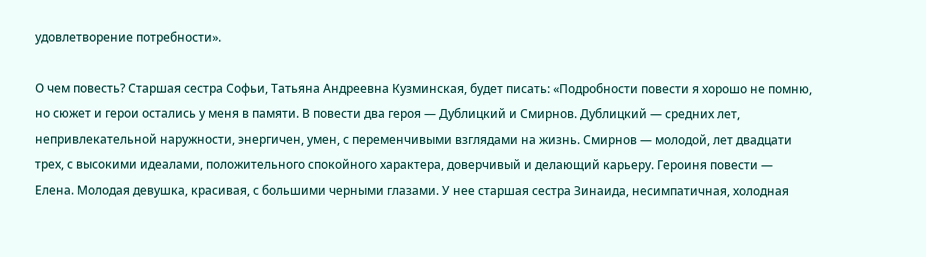удовлетворение потребности».

О чем повесть? Старшая сестра Софьи, Татьяна Андреевна Кузминская, будет писать: «Подробности повести я хорошо не помню, но сюжет и герои остались у меня в памяти. В повести два героя — Дублицкий и Смирнов. Дублицкий — средних лет, непривлекательной наружности, энергичен, умен, с переменчивыми взглядами на жизнь. Смирнов — молодой, лет двадцати трех, с высокими идеалами, положительного спокойного характера, доверчивый и делающий карьеру. Героиня повести — Елена. Молодая девушка, красивая, с большими черными глазами. У нее старшая сестра Зинаида, несимпатичная, холодная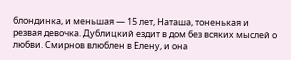блондинка, и меньшая — 15 лет, Наташа, тоненькая и резвая девочка. Дублицкий ездит в дом без всяких мыслей о любви. Смирнов влюблен в Елену, и она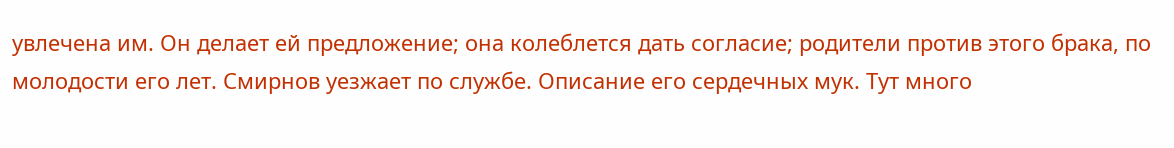увлечена им. Он делает ей предложение; она колеблется дать согласие; родители против этого брака, по молодости его лет. Смирнов уезжает по службе. Описание его сердечных мук. Тут много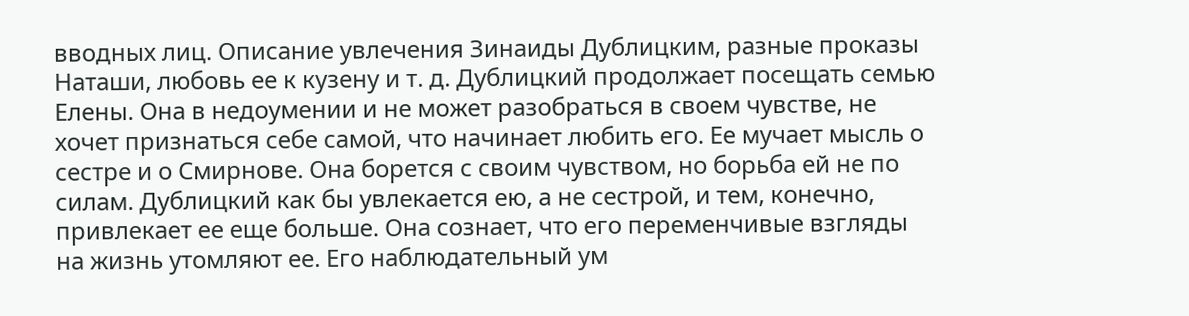вводных лиц. Описание увлечения Зинаиды Дублицким, разные проказы Наташи, любовь ее к кузену и т. д. Дублицкий продолжает посещать семью Елены. Она в недоумении и не может разобраться в своем чувстве, не хочет признаться себе самой, что начинает любить его. Ее мучает мысль о сестре и о Смирнове. Она борется с своим чувством, но борьба ей не по силам. Дублицкий как бы увлекается ею, а не сестрой, и тем, конечно, привлекает ее еще больше. Она сознает, что его переменчивые взгляды на жизнь утомляют ее. Его наблюдательный ум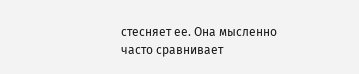стесняет ее. Она мысленно часто сравнивает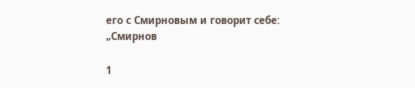его с Смирновым и говорит себе: „Смирнов

1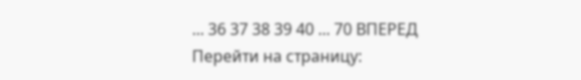... 36 37 38 39 40 ... 70 ВПЕРЕД
Перейти на страницу: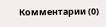Комментарии (0)